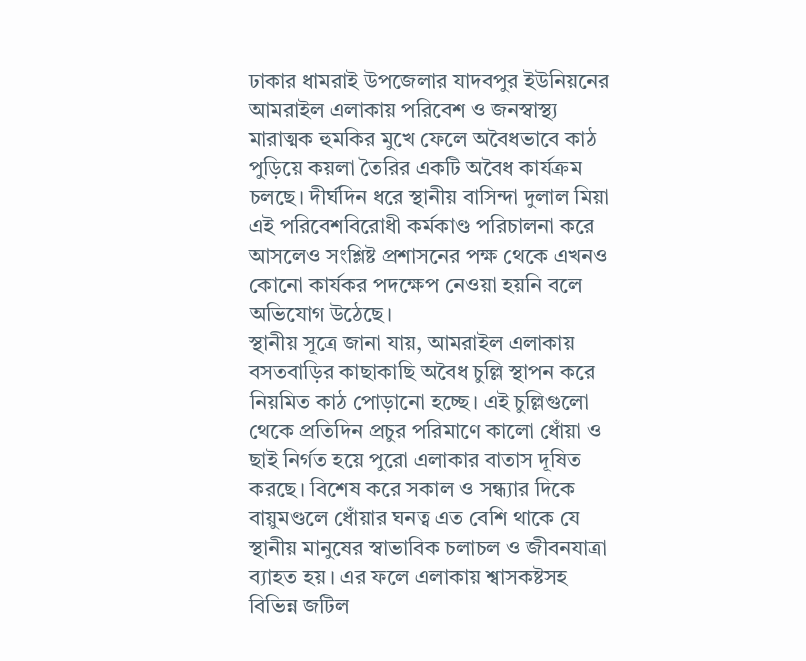ঢাকার ধামরাই উপজেলার যাদবপুর ইউনিয়নের আমরাইল এলাকায় পরিবেশ ও জনস্বাস্থ্য মারাত্মক হুমকির মুখে ফেলে অবৈধভাবে কাঠ পুড়িয়ে কয়লা তৈরির একটি অবৈধ কার্যক্রম চলছে। দীর্ঘদিন ধরে স্থানীয় বাসিন্দা দুলাল মিয়া এই পরিবেশবিরোধী কর্মকাণ্ড পরিচালনা করে আসলেও সংশ্লিষ্ট প্রশাসনের পক্ষ থেকে এখনও কোনো কার্যকর পদক্ষেপ নেওয়া হয়নি বলে অভিযোগ উঠেছে।
স্থানীয় সূত্রে জানা যায়, আমরাইল এলাকায় বসতবাড়ির কাছাকাছি অবৈধ চুল্লি স্থাপন করে নিয়মিত কাঠ পোড়ানো হচ্ছে। এই চুল্লিগুলো থেকে প্রতিদিন প্রচুর পরিমাণে কালো ধোঁয়া ও ছাই নির্গত হয়ে পুরো এলাকার বাতাস দূষিত করছে। বিশেষ করে সকাল ও সন্ধ্যার দিকে বায়ুমণ্ডলে ধোঁয়ার ঘনত্ব এত বেশি থাকে যে স্থানীয় মানুষের স্বাভাবিক চলাচল ও জীবনযাত্রা ব্যাহত হয়। এর ফলে এলাকায় শ্বাসকষ্টসহ বিভিন্ন জটিল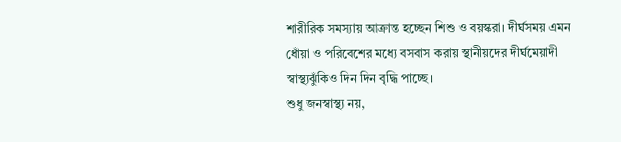শারীরিক সমস্যায় আক্রান্ত হচ্ছেন শিশু ও বয়স্করা। দীর্ঘসময় এমন ধোঁয়া ও পরিবেশের মধ্যে বসবাস করায় স্থানীয়দের দীর্ঘমেয়াদী স্বাস্থ্যঝুঁকিও দিন দিন বৃদ্ধি পাচ্ছে।
শুধু জনস্বাস্থ্য নয়,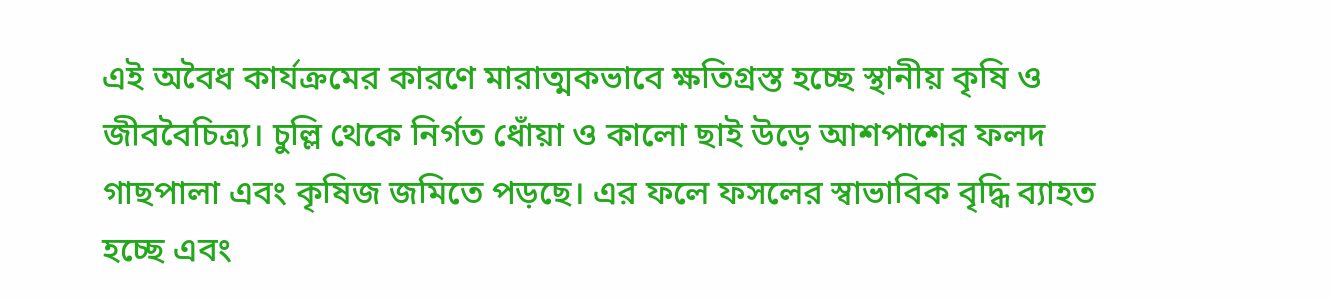এই অবৈধ কার্যক্রমের কারণে মারাত্মকভাবে ক্ষতিগ্রস্ত হচ্ছে স্থানীয় কৃষি ও জীববৈচিত্র্য। চুল্লি থেকে নির্গত ধোঁয়া ও কালো ছাই উড়ে আশপাশের ফলদ গাছপালা এবং কৃষিজ জমিতে পড়ছে। এর ফলে ফসলের স্বাভাবিক বৃদ্ধি ব্যাহত হচ্ছে এবং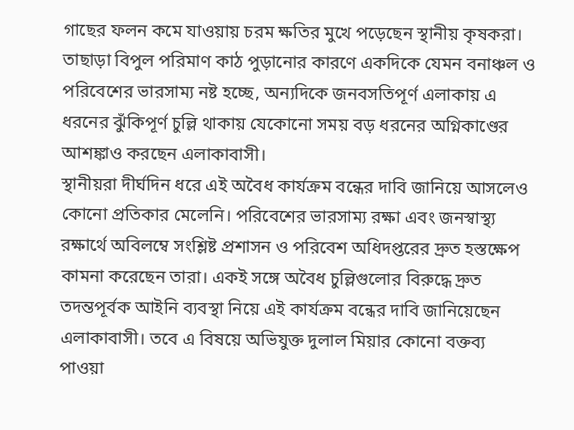গাছের ফলন কমে যাওয়ায় চরম ক্ষতির মুখে পড়েছেন স্থানীয় কৃষকরা। তাছাড়া বিপুল পরিমাণ কাঠ পুড়ানোর কারণে একদিকে যেমন বনাঞ্চল ও পরিবেশের ভারসাম্য নষ্ট হচ্ছে, অন্যদিকে জনবসতিপূর্ণ এলাকায় এ ধরনের ঝুঁকিপূর্ণ চুল্লি থাকায় যেকোনো সময় বড় ধরনের অগ্নিকাণ্ডের আশঙ্কাও করছেন এলাকাবাসী।
স্থানীয়রা দীর্ঘদিন ধরে এই অবৈধ কার্যক্রম বন্ধের দাবি জানিয়ে আসলেও কোনো প্রতিকার মেলেনি। পরিবেশের ভারসাম্য রক্ষা এবং জনস্বাস্থ্য রক্ষার্থে অবিলম্বে সংশ্লিষ্ট প্রশাসন ও পরিবেশ অধিদপ্তরের দ্রুত হস্তক্ষেপ কামনা করেছেন তারা। একই সঙ্গে অবৈধ চুল্লিগুলোর বিরুদ্ধে দ্রুত তদন্তপূর্বক আইনি ব্যবস্থা নিয়ে এই কার্যক্রম বন্ধের দাবি জানিয়েছেন এলাকাবাসী। তবে এ বিষয়ে অভিযুক্ত দুলাল মিয়ার কোনো বক্তব্য পাওয়া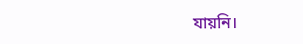যায়নি।